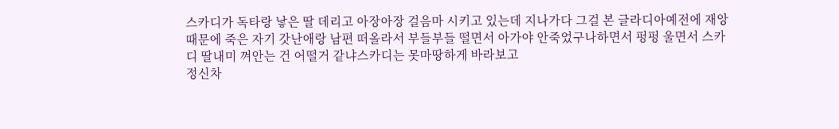스카디가 독타랑 낳은 딸 데리고 아장아장 걸음마 시키고 있는데 지나가다 그걸 본 글라디아예전에 재앙 때문에 죽은 자기 갓난애랑 남편 떠올라서 부들부들 떨면서 아가야 안죽었구나하면서 펑펑 울면서 스카디 딸내미 껴안는 건 어떨거 같냐스카디는 못마땅하게 바라보고
정신차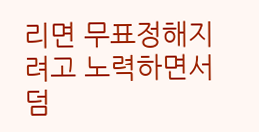리면 무표정해지려고 노력하면서 덤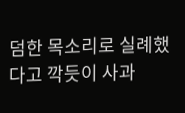덤한 목소리로 실례했다고 깍듯이 사과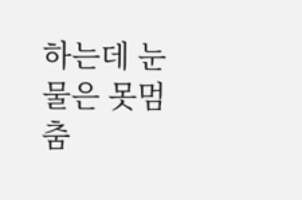하는데 눈물은 못멈춤